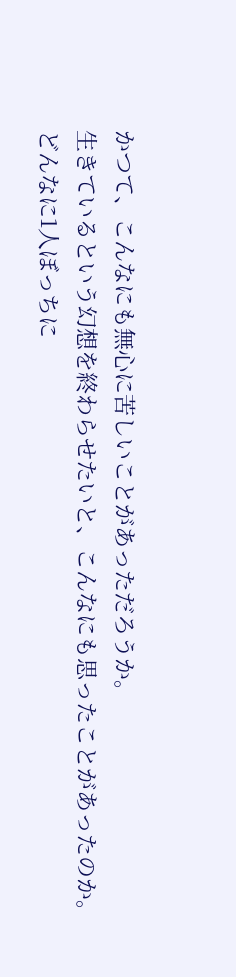かつて、こんなにも無心に苦しいことがあっただろうか。
生きているという幻想を終わらせたいと、こんなにも思ったことがあったのか。
どんなに1人ぼっちに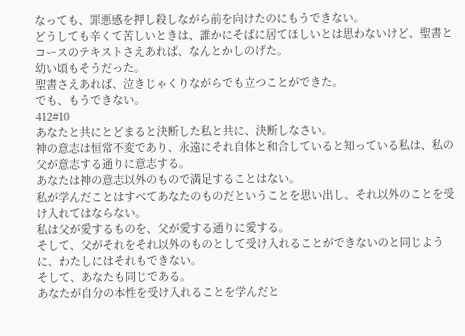なっても、罪悪感を押し殺しながら前を向けたのにもうできない。
どうしても辛くて苦しいときは、誰かにそばに居てほしいとは思わないけど、聖書とコースのテキストさえあれば、なんとかしのげた。
幼い頃もそうだった。
聖書さえあれば、泣きじゃくりながらでも立つことができた。
でも、もうできない。
412#10
あなたと共にとどまると決断した私と共に、決断しなさい。
神の意志は恒常不変であり、永遠にそれ自体と和合していると知っている私は、私の父が意志する通りに意志する。
あなたは神の意志以外のもので満足することはない。
私が学んだことはすべてあなたのものだということを思い出し、それ以外のことを受け入れてはならない。
私は父が愛するものを、父が愛する通りに愛する。
そして、父がそれをそれ以外のものとして受け入れることができないのと同じように、わたしにはそれもできない。
そして、あなたも同じである。
あなたが自分の本性を受け入れることを学んだと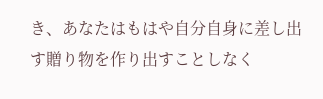き、あなたはもはや自分自身に差し出す贈り物を作り出すことしなく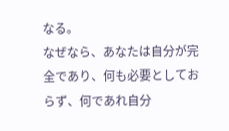なる。
なぜなら、あなたは自分が完全であり、何も必要としておらず、何であれ自分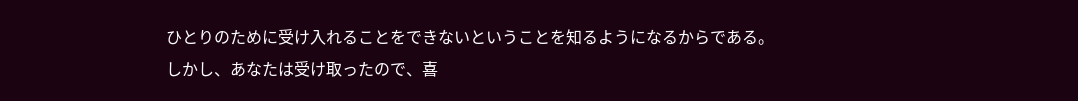ひとりのために受け入れることをできないということを知るようになるからである。
しかし、あなたは受け取ったので、喜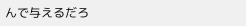んで与えるだろ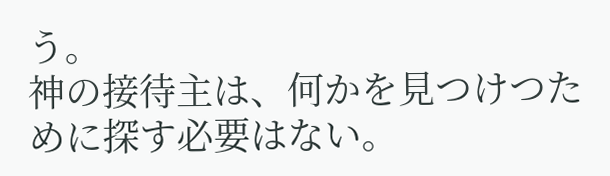う。
神の接待主は、何かを見つけつために探す必要はない。